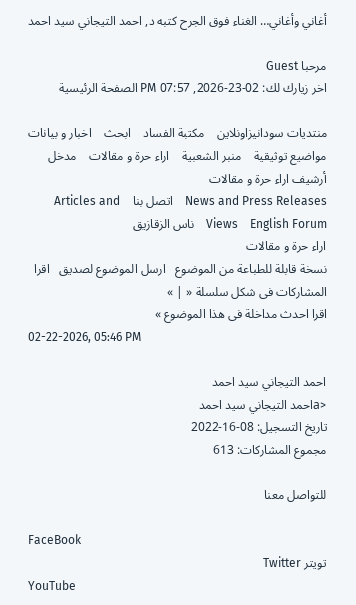أغاني وأغاني… الغناء فوق الجرح كتبه د, احمد التيجاني سيد احمد

مرحبا Guest
اخر زيارك لك: 02-23-2026, 07:57 PM الصفحة الرئيسية

منتديات سودانيزاونلاين    مكتبة الفساد    ابحث    اخبار و بيانات    مواضيع توثيقية    منبر الشعبية    اراء حرة و مقالات    مدخل أرشيف اراء حرة و مقالات
News and Press Releases    اتصل بنا    Articles and Views    English Forum    ناس الزقازيق
اراء حرة و مقالات
نسخة قابلة للطباعة من الموضوع   ارسل الموضوع لصديق   اقرا المشاركات فى شكل سلسلة « | »
اقرا احدث مداخلة فى هذا الموضوع »
02-22-2026, 05:46 PM

احمد التيجاني سيد احمد
<aاحمد التيجاني سيد احمد
تاريخ التسجيل: 08-16-2022
مجموع المشاركات: 613

للتواصل معنا

FaceBook
تويتر Twitter
YouTube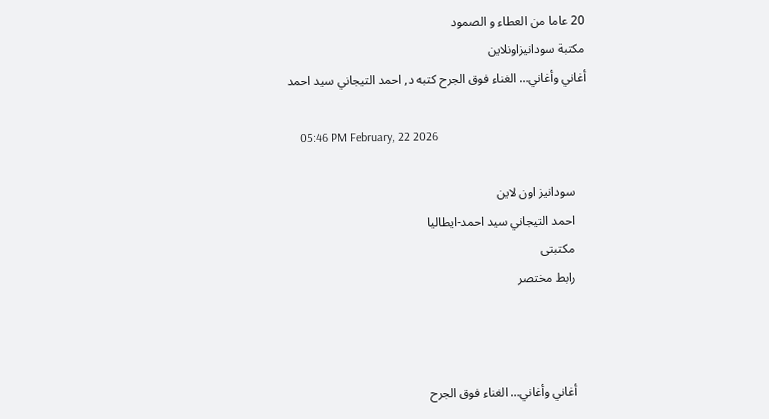20 عاما من العطاء و الصمود
مكتبة سودانيزاونلاين
أغاني وأغاني… الغناء فوق الجرح كتبه د, احمد التيجاني سيد احمد

    05:46 PM February, 22 2026

    سودانيز اون لاين
    احمد التيجاني سيد احمد-ايطاليا
    مكتبتى
    رابط مختصر



    أغاني وأغاني… الغناء فوق الجرح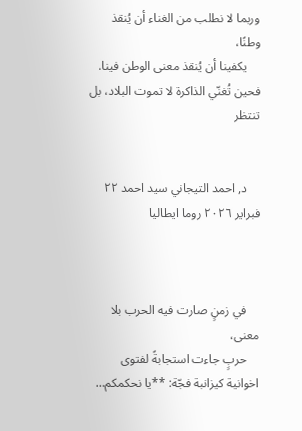وربما لا نطلب من الغناء أن يُنقذ وطنًا،
    يكفينا أن يُنقذ معنى الوطن فينا. فحين تُغنّي الذاكرة لا تموت البلاد، بل تنتظر


    د, احمد التيجاني سيد احمد ٢٢ فبراير ٢٠٢٦ روما ايطاليا



    في زمنٍ صارت فيه الحرب بلا معنى،
    حربٍ جاءت استجابةً لفتوى اخوانية كيزانبة فجّة: **يا نحكمكم…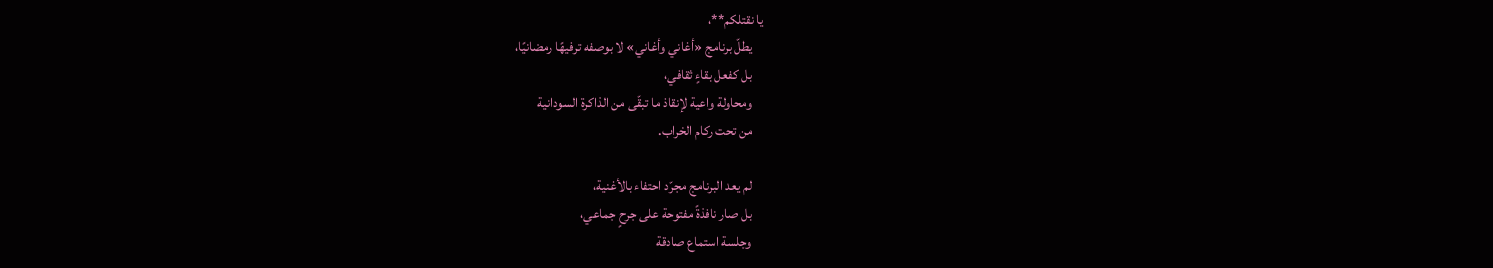يا نقتلكم**،
    يطلّ برنامج «أغاني وأغاني» لا بوصفه ترفيهًا رمضانيًا،
    بل كفعل بقاءٍ ثقافي،
    ومحاولة واعية لإنقاذ ما تبقّى من الذاكرة السودانية
    من تحت ركام الخراب.

    لم يعد البرنامج مجرّد احتفاء بالأغنية،
    بل صار نافذةً مفتوحة على جرحٍ جماعي،
    وجلسة استماع صادقة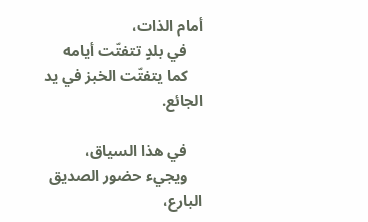أمام الذات،
    في بلدٍ تتفتّت أيامه
    كما يتفتّت الخبز في يد الجائع.

    في هذا السياق،
    ويجيء حضور الصديق البارع،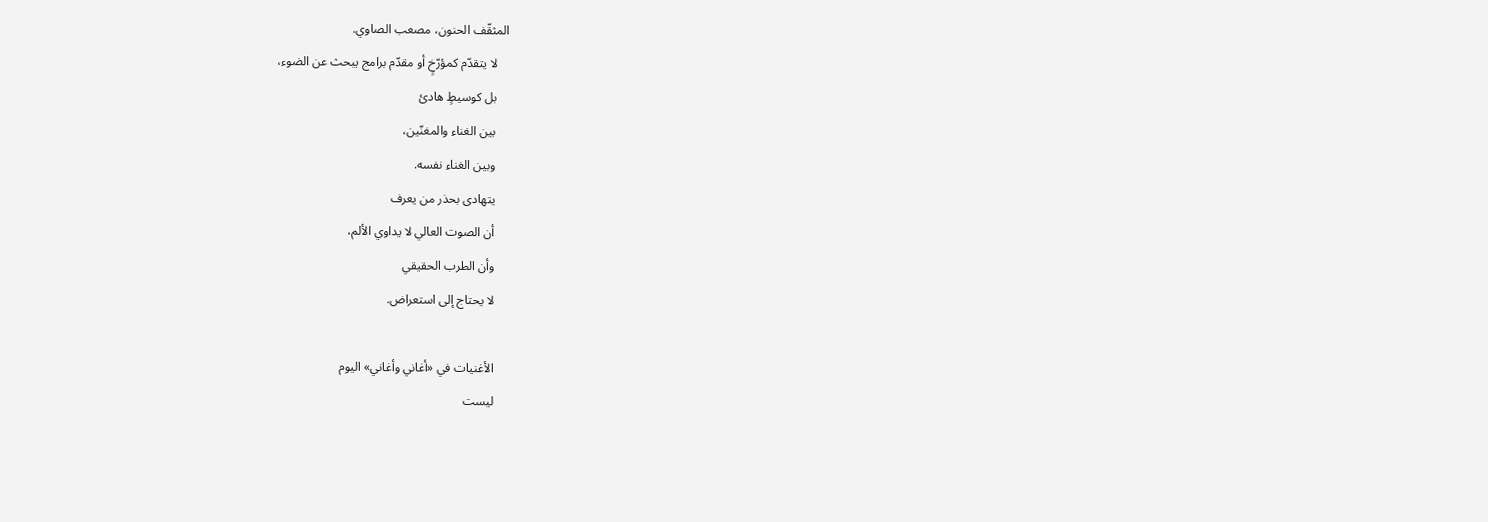المثقّف الحنون، مصعب الصاوي.
    لا يتقدّم كمؤرّخٍ أو مقدّم برامج يبحث عن الضوء،
    بل كوسيطٍ هادئ
    بين الغناء والمغنّين،
    وبين الغناء نفسه.
    يتهادى بحذر من يعرف
    أن الصوت العالي لا يداوي الألم،
    وأن الطرب الحقيقي
    لا يحتاج إلى استعراض.

    الأغنيات في «أغاني وأغاني» اليوم
    ليست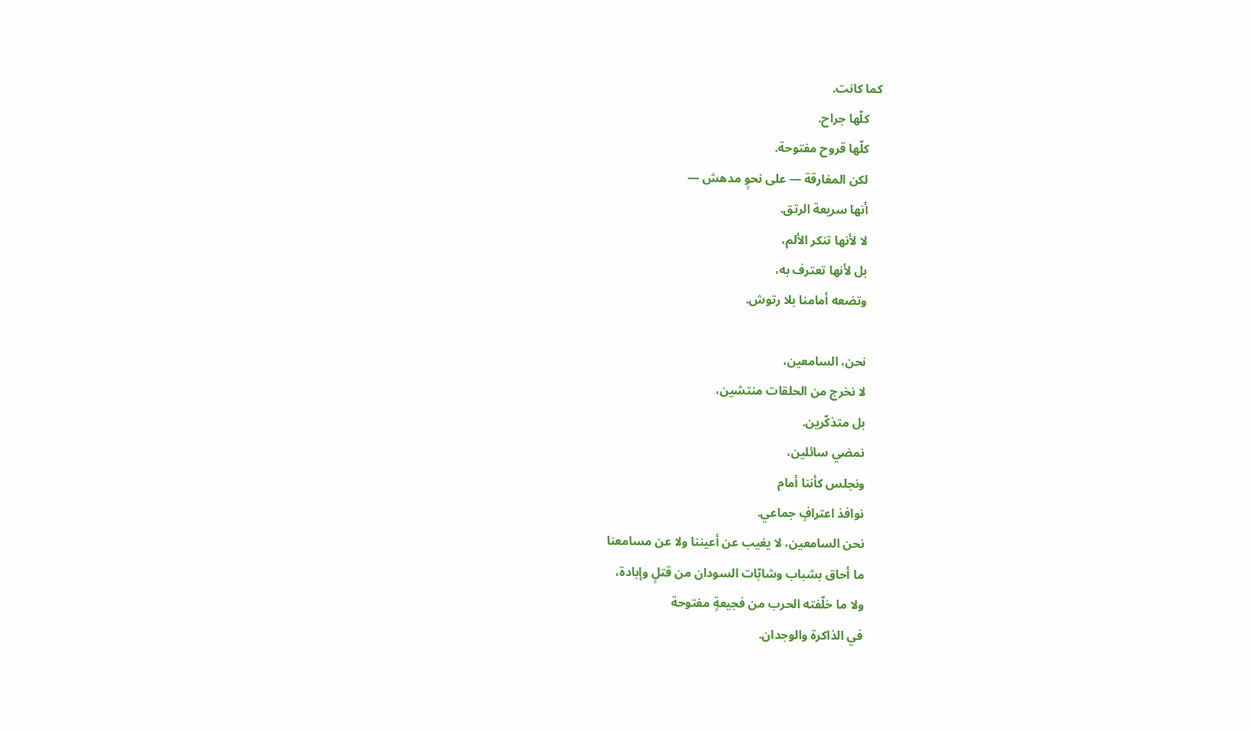كما كانت.
    كلّها جراح.
    كلّها قروح مفتوحة.
    لكن المفارقة — على نحوٍ مدهش —
    أنها سريعة الرتق.
    لا لأنها تنكر الألم،
    بل لأنها تعترف به،
    وتضعه أمامنا بلا رتوش.

    نحن، السامعين،
    لا نخرج من الحلقات منتشين،
    بل متذكّرين.
    نمضي سائلين،
    ونجلس كأننا أمام
    نوافذ اعترافٍ جماعي.
    نحن السامعين، لا يغيب عن أعيننا ولا عن مسامعنا
    ما أحاق بشباب وشابّات السودان من قتلٍ وإبادة،
    ولا ما خلّفته الحرب من فجيعةٍ مفتوحة
    في الذاكرة والوجدان.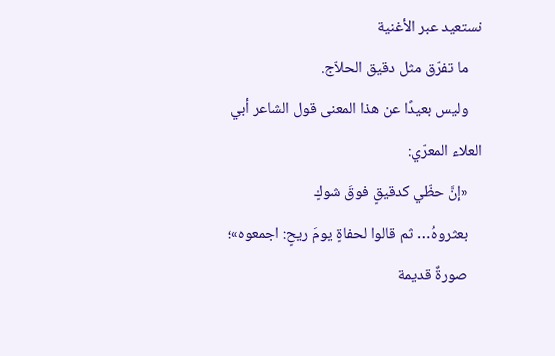نستعيد عبر الأغنية
    ما تفرّق مثل دقيق الحلاّج.
    وليس بعيدًا عن هذا المعنى قول الشاعر أبي العلاء المعرّي:
    «إنَّ حظّي كدقيقٍ فوقَ شوكٍ
    بعثروهُ… ثم قالوا لحفاةٍ يومَ ريحٍ: اجمعوه»؛
    صورةٌ قديمة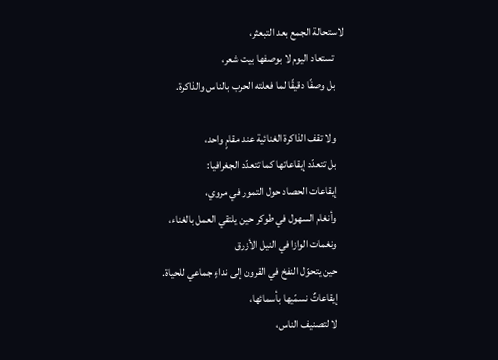لاستحالة الجمع بعد التبعثر،
    تستعاد اليوم لا بوصفها بيت شعر،
    بل وصفًا دقيقًا لما فعلته الحرب بالناس والذاكرة.

    ولا تقف الذاكرة الغنائية عند مقامٍ واحد،
    بل تتعدّد إيقاعاتها كما تتعدّد الجغرافيا:
    إيقاعات الحصاد حول التمور في مروي،
    وأنغام السهول في طوكر حين يلتقي العمل بالغناء،
    ونغمات الوازا في النيل الأزرق
    حين يتحوّل النفخ في القرون إلى نداءٍ جماعي للحياة.
    إيقاعاتٌ نسمّيها بأسمائها،
    لا لتصنيف الناس،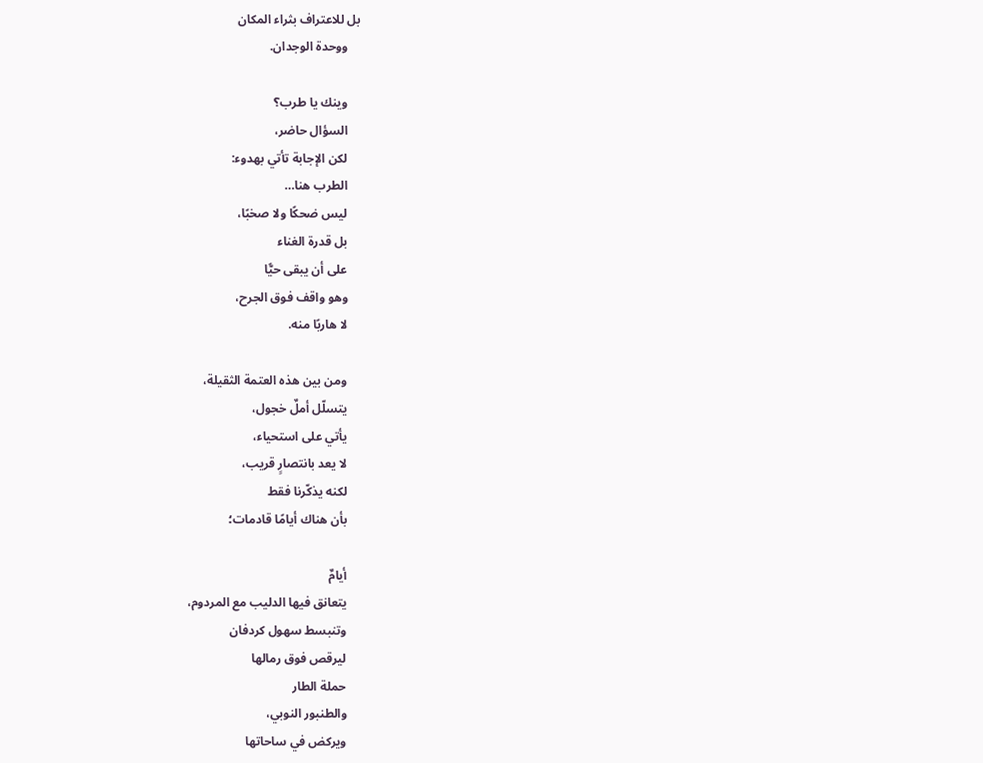بل للاعتراف بثراء المكان
    ووحدة الوجدان.

    وينك يا طرب؟
    السؤال حاضر،
    لكن الإجابة تأتي بهدوء:
    الطرب هنا…
    ليس ضحكًا ولا صخبًا،
    بل قدرة الغناء
    على أن يبقى حيًّا
    وهو واقف فوق الجرح،
    لا هاربًا منه.

    ومن بين هذه العتمة الثقيلة،
    يتسلّل أملٌ خجول،
    يأتي على استحياء،
    لا يعد بانتصارٍ قريب،
    لكنه يذكّرنا فقط
    بأن هناك أيامًا قادمات؛

    أيامٌ
    يتعانق فيها الدليب مع المردوم،
    وتنبسط سهول كردفان
    ليرقص فوق رمالها
    حملة الطار
    والطنبور النوبي،
    ويركض في ساحاتها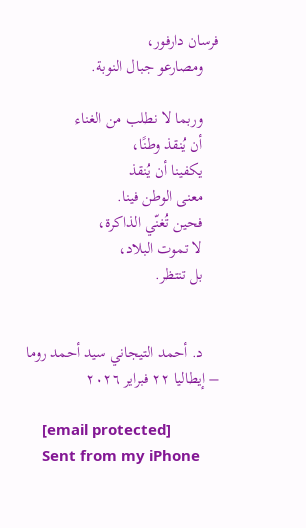فرسان دارفور،
    ومصارعو جبال النوبة.

    وربما لا نطلب من الغناء
    أن يُنقذ وطنًا،
    يكفينا أن يُنقذ
    معنى الوطن فينا.
    فحين تُغنّي الذاكرة،
    لا تموت البلاد،
    بل تنتظر.


    د. أحمد التيجاني سيد أحمد روما – إيطاليا ٢٢ فبراير ٢٠٢٦

    [email protected]
    Sent from my iPhone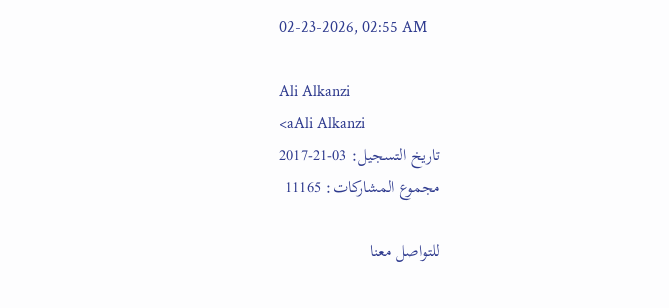02-23-2026, 02:55 AM

Ali Alkanzi
<aAli Alkanzi
تاريخ التسجيل: 03-21-2017
مجموع المشاركات: 11165

للتواصل معنا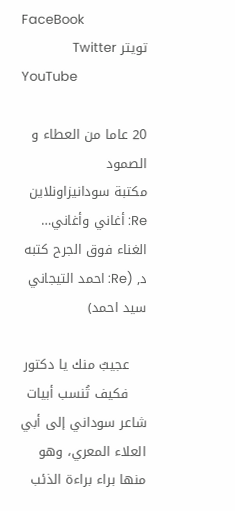FaceBook
تويتر Twitter
YouTube

20 عاما من العطاء و الصمود
مكتبة سودانيزاونلاين
Re: أغاني وأغاني… الغناء فوق الجرح كتبه د, (Re: احمد التيجاني سيد احمد)

    عجيبٌ منك يا دكتور
    فكيف تُنسب أبيات شاعر سوداني إلى أبي العلاء المعري، وهو منها براء براءة الذئب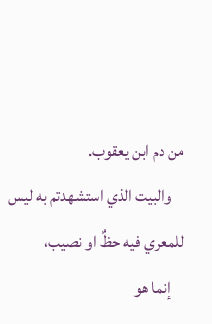من دم ابن يعقوب.
    والبيت الذي استشهدتم به ليس للمعري فيه حظٌ او نصيب،
    إنما هو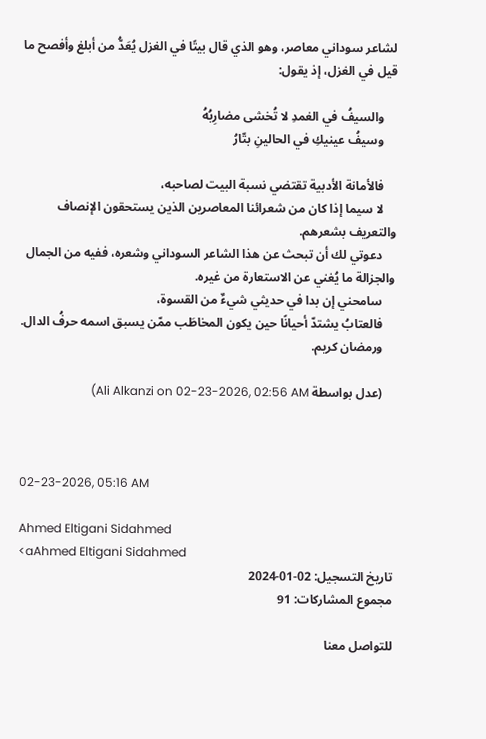لشاعر سوداني معاصر، وهو الذي قال بيتًا في الغزل يُعَدُّ من أبلغ وأفصح ما قيل في الغزل، إذ يقول:

    والسيفُ في الغمدِ لا تُخشى مضارِبُهُ
    وسيفُ عينيكِ في الحالينِ بتّارُ

    فالأمانة الأدبية تقتضي نسبة البيت لصاحبه،
    لا سيما إذا كان من شعرائنا المعاصرين الذين يستحقون الإنصاف والتعريف بشعرهم.
    دعوتي لك أن تبحث عن هذا الشاعر السوداني وشعره، ففيه من الجمال والجزالة ما يُغني عن الاستعارة من غيره.
    سامحني إن بدا في حديثي شيءٌ من القسوة،
    فالعتابُ يشتدّ أحيانًا حين يكون المخاطَب ممّن يسبق اسمه حرفُ الدال.
    ورمضان كريم.

    (عدل بواسطة Ali Alkanzi on 02-23-2026, 02:56 AM)



02-23-2026, 05:16 AM

Ahmed Eltigani Sidahmed
<aAhmed Eltigani Sidahmed
تاريخ التسجيل: 02-01-2024
مجموع المشاركات: 91

للتواصل معنا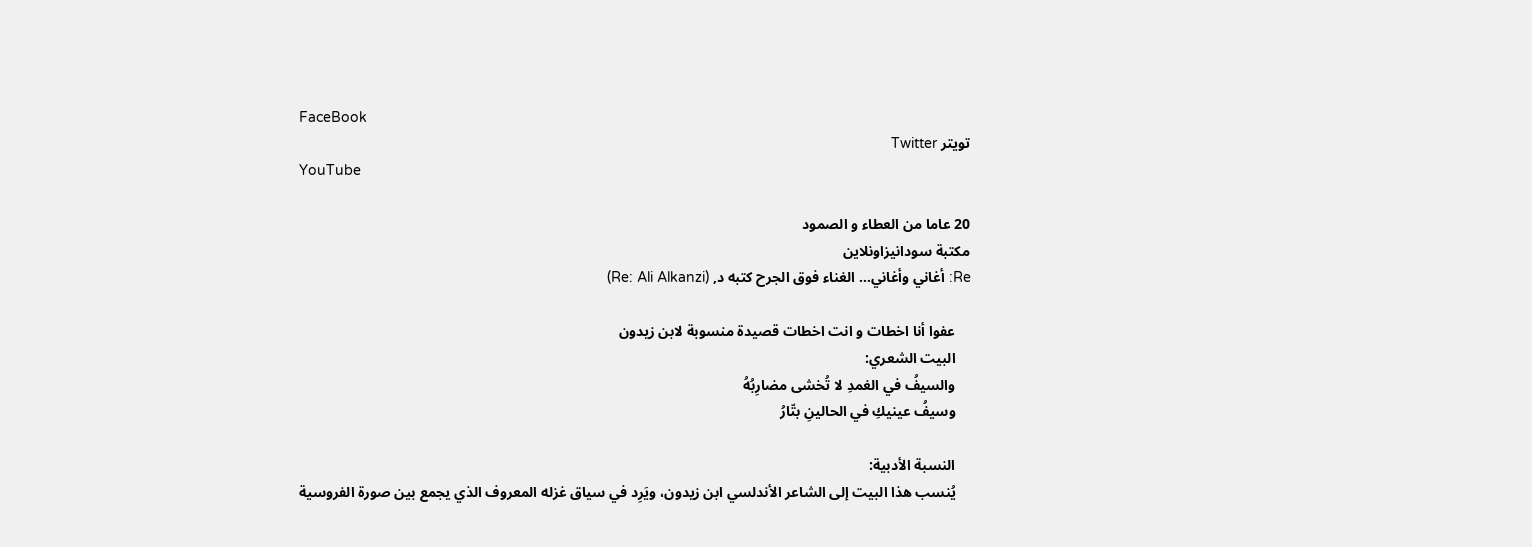FaceBook
تويتر Twitter
YouTube

20 عاما من العطاء و الصمود
مكتبة سودانيزاونلاين
Re: أغاني وأغاني… الغناء فوق الجرح كتبه د, (Re: Ali Alkanzi)

    عفوا أنا اخطات و انت اخطات قصيدة منسوبة لابن زيدون
    البيت الشعري:
    والسيفُ في الغمدِ لا تُخشى مضارِبُهُ
    وسيفُ عينيكِ في الحالينِ بتّارُ

    النسبة الأدبية:
    يُنسب هذا البيت إلى الشاعر الأندلسي ابن زيدون، ويَرِد في سياق غزله المعروف الذي يجمع بين صورة الفروسية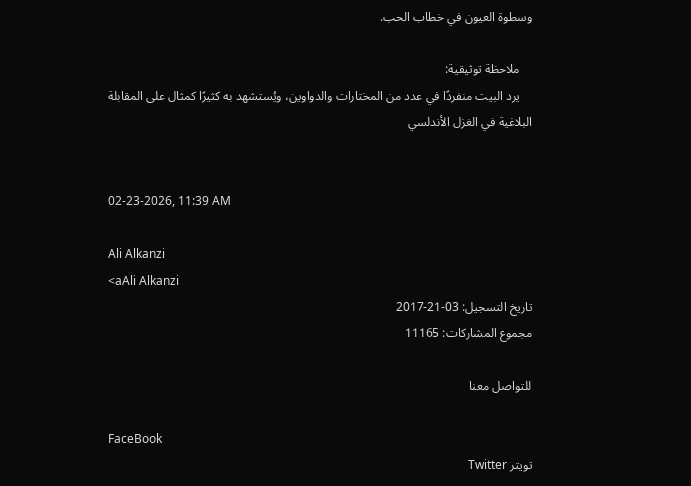وسطوة العيون في خطاب الحب.

    ملاحظة توثيقية:
    يرد البيت منفردًا في عدد من المختارات والدواوين، ويُستشهد به كثيرًا كمثال على المقابلة البلاغية في الغزل الأندلسي


02-23-2026, 11:39 AM

Ali Alkanzi
<aAli Alkanzi
تاريخ التسجيل: 03-21-2017
مجموع المشاركات: 11165

للتواصل معنا

FaceBook
تويتر Twitter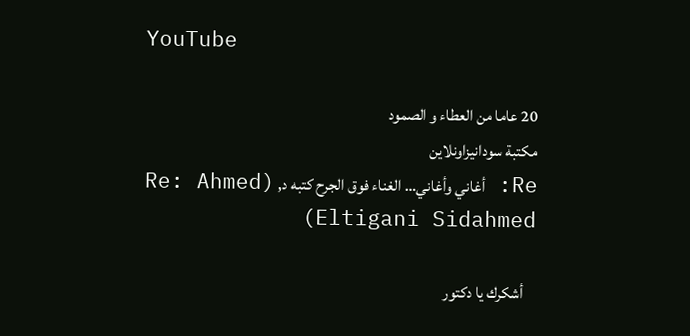YouTube

20 عاما من العطاء و الصمود
مكتبة سودانيزاونلاين
Re: أغاني وأغاني… الغناء فوق الجرح كتبه د, (Re: Ahmed Eltigani Sidahmed)

    أشكرك يا دكتور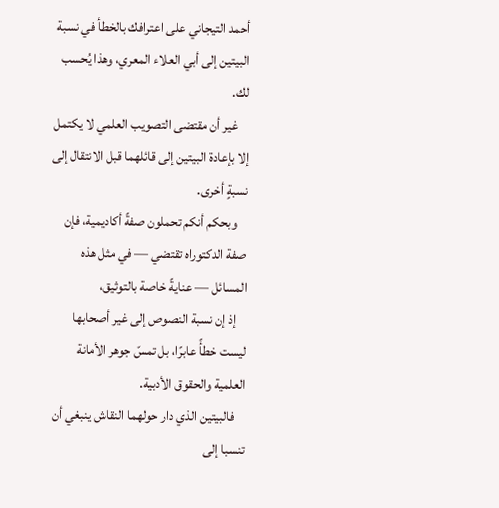أحمد التيجاني على اعترافك بالخطأ في نسبة البيتين إلى أبي العلاء المعري، وهذا يُحسب لك.
    غير أن مقتضى التصويب العلمي لا يكتمل إلا بإعادة البيتين إلى قائلهما قبل الانتقال إلى نسبةٍ أخرى.
    وبحكم أنكم تحملون صفةً أكاديمية، فإن صفة الدكتوراه تقتضي — في مثل هذه المسائل — عنايةً خاصة بالتوثيق،
    إذ إن نسبة النصوص إلى غير أصحابها ليست خطأً عابرًا، بل تمسّ جوهر الأمانة العلمية والحقوق الأدبية.
    فالبيتين الذي دار حولهما النقاش ينبغي أن تنسبا إلى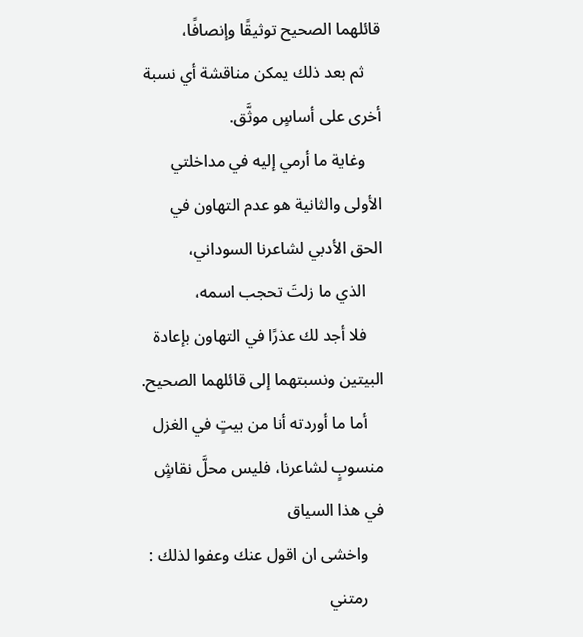قائلهما الصحيح توثيقًا وإنصافًا،
    ثم بعد ذلك يمكن مناقشة أي نسبة أخرى على أساسٍ موثَّق.
    وغاية ما أرمي إليه في مداخلتي الأولى والثانية هو عدم التهاون في الحق الأدبي لشاعرنا السوداني،
    الذي ما زلتَ تحجب اسمه،
    فلا أجد لك عذرًا في التهاون بإعادة البيتين ونسبتهما إلى قائلهما الصحيح.
    أما ما أوردته أنا من بيتٍ في الغزل منسوبٍ لشاعرنا، فليس محلَّ نقاشٍ في هذا السياق
    واخشى ان اقول عنك وعفوا لذلك :
    رمتني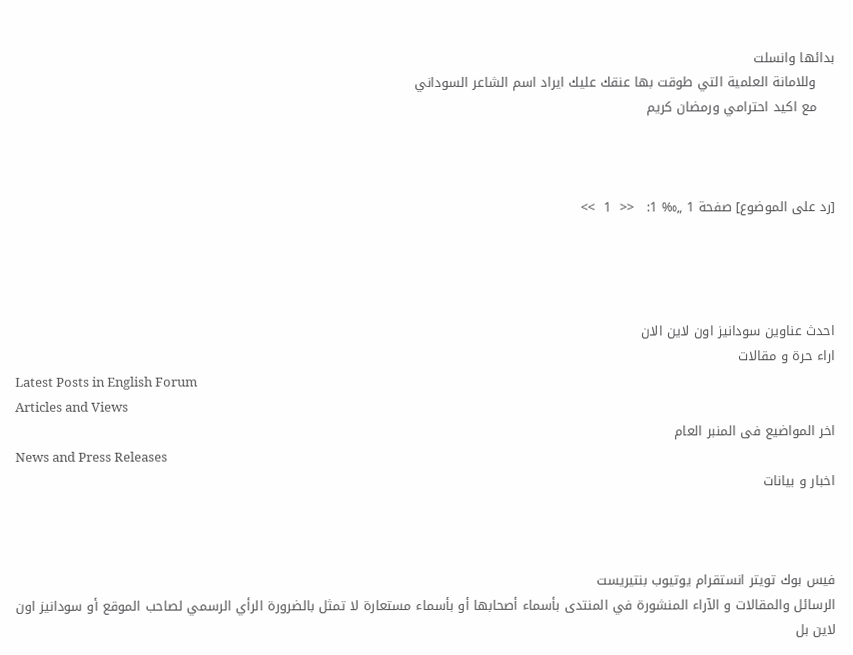بدائها وانسلت
    وللامانة العلمية التي طوقت بها عنقك عليك ايراد اسم الشاعر السوداني
    مع اكيد احترامي ورمضان كريم



[رد على الموضوع] صفحة 1 „‰ 1:   <<  1  >>




احدث عناوين سودانيز اون لاين الان
اراء حرة و مقالات
Latest Posts in English Forum
Articles and Views
اخر المواضيع فى المنبر العام
News and Press Releases
اخبار و بيانات



فيس بوك تويتر انستقرام يوتيوب بنتيريست
الرسائل والمقالات و الآراء المنشورة في المنتدى بأسماء أصحابها أو بأسماء مستعارة لا تمثل بالضرورة الرأي الرسمي لصاحب الموقع أو سودانيز اون لاين بل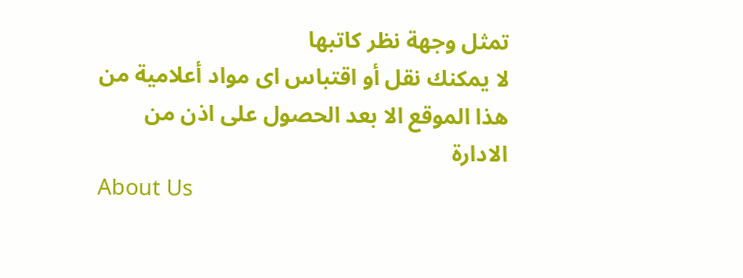تمثل وجهة نظر كاتبها
لا يمكنك نقل أو اقتباس اى مواد أعلامية من هذا الموقع الا بعد الحصول على اذن من الادارة
About Us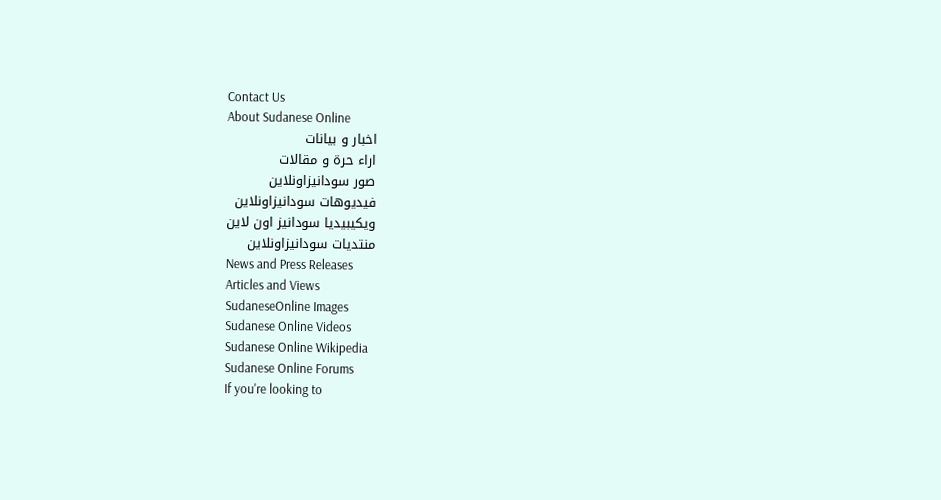Contact Us
About Sudanese Online
اخبار و بيانات
اراء حرة و مقالات
صور سودانيزاونلاين
فيديوهات سودانيزاونلاين
ويكيبيديا سودانيز اون لاين
منتديات سودانيزاونلاين
News and Press Releases
Articles and Views
SudaneseOnline Images
Sudanese Online Videos
Sudanese Online Wikipedia
Sudanese Online Forums
If you're looking to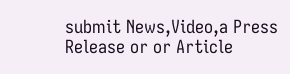submit News,Video,a Press Release or or Article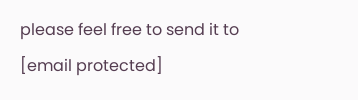please feel free to send it to [email protected]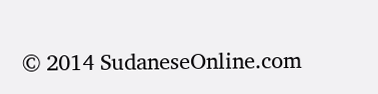© 2014 SudaneseOnline.com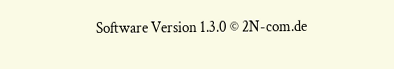Software Version 1.3.0 © 2N-com.de